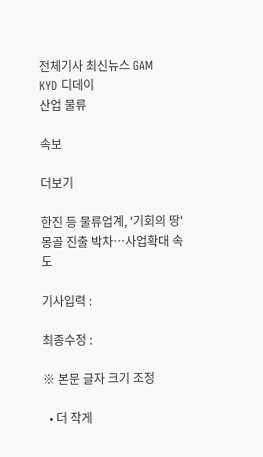전체기사 최신뉴스 GAM
KYD 디데이
산업 물류

속보

더보기

한진 등 물류업계, '기회의 땅' 몽골 진출 박차…사업확대 속도

기사입력 :

최종수정 :

※ 본문 글자 크기 조정

  • 더 작게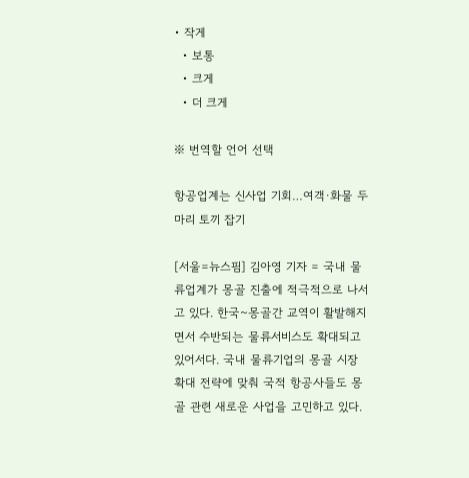• 작게
  • 보통
  • 크게
  • 더 크게

※ 번역할 언어 선택

항공업계는 신사업 기회…여객·화물 두 마리 토끼 잡기

[서울=뉴스핌] 김아영 기자 = 국내 물류업계가 몽골 진출에 적극적으로 나서고 있다. 한국~몽골간 교역이 활발해지면서 수반되는 물류서비스도 확대되고 있어서다. 국내 물류기업의 몽골 시장 확대 전략에 맞춰 국적 항공사들도 몽골 관련 새로운 사업을 고민하고 있다.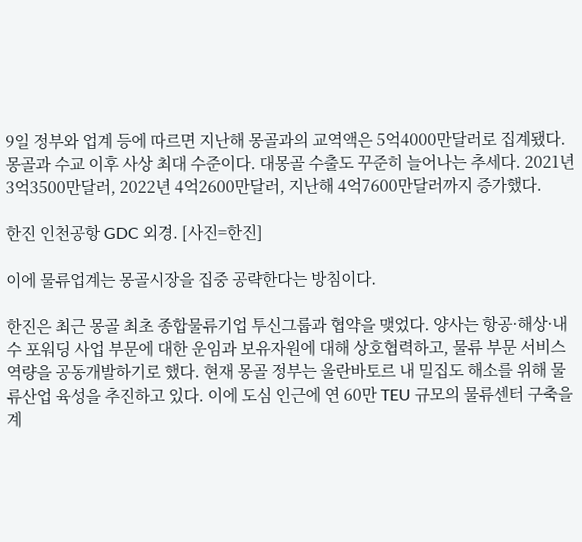9일 정부와 업계 등에 따르면 지난해 몽골과의 교역액은 5억4000만달러로 집계됐다. 몽골과 수교 이후 사상 최대 수준이다. 대몽골 수출도 꾸준히 늘어나는 추세다. 2021년 3억3500만달러, 2022년 4억2600만달러, 지난해 4억7600만달러까지 증가했다.

한진 인천공항 GDC 외경. [사진=한진]

이에 물류업계는 몽골시장을 집중 공략한다는 방침이다.

한진은 최근 몽골 최초 종합물류기업 투신그룹과 협약을 맺었다. 양사는 항공·해상·내수 포워딩 사업 부문에 대한 운임과 보유자원에 대해 상호협력하고, 물류 부문 서비스 역량을 공동개발하기로 했다. 현재 몽골 정부는 울란바토르 내 밀집도 해소를 위해 물류산업 육성을 추진하고 있다. 이에 도심 인근에 연 60만 TEU 규모의 물류센터 구축을 계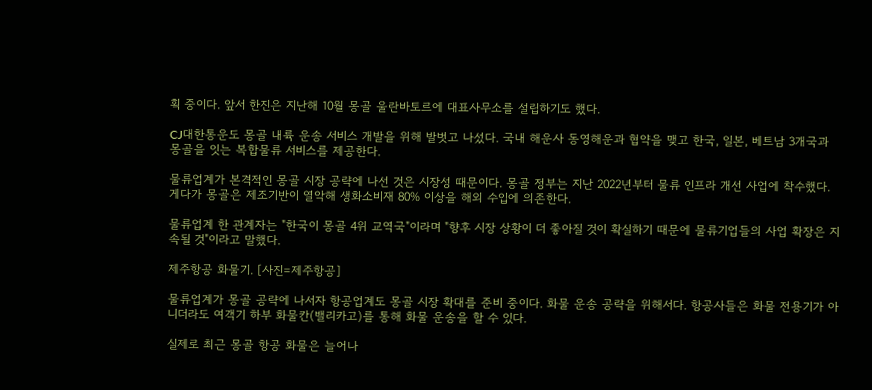획 중이다. 앞서 한진은 지난해 10월 몽골 울란바토르에 대표사무소를 설립하기도 했다.

CJ대한통운도 몽골 내륙 운송 서비스 개발을 위해 발벗고 나섰다. 국내 해운사 동영해운과 협약을 맺고 한국, 일본, 베트남 3개국과 몽골을 잇는 복합물류 서비스를 제공한다.

물류업계가 본격적인 몽골 시장 공략에 나선 것은 시장성 때문이다. 몽골 정부는 지난 2022년부터 물류 인프라 개선 사업에 착수했다. 게다가 몽골은 제조기반이 열악해 생화소비재 80% 이상을 해외 수입에 의존한다.

물류업계 한 관계자는 "한국이 몽골 4위 교역국"이라며 "향후 시장 상황이 더 좋아질 것이 확실하기 때문에 물류기업들의 사업 확장은 지속될 것"이라고 말했다.

제주항공 화물기. [사진=제주항공]

물류업계가 몽골 공략에 나서자 항공업계도 몽골 시장 확대를 준비 중이다. 화물 운송 공략을 위해서다. 항공사들은 화물 전용기가 아니더라도 여객기 하부 화물칸(밸리카고)를 통해 화물 운송을 할 수 있다.

실제로 최근 몽골 항공 화물은 늘어나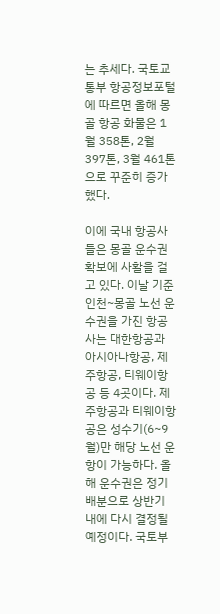는 추세다. 국토교통부 항공정보포털에 따르면 올해 몽골 항공 화물은 1월 358톤, 2월 397톤, 3월 461톤으로 꾸준히 증가했다.

이에 국내 항공사들은 몽골 운수권 확보에 사활을 걸고 있다. 이날 기준 인천~몽골 노선 운수권을 가진 항공사는 대한항공과 아시아나항공, 제주항공, 티웨이항공 등 4곳이다. 제주항공과 티웨이항공은 성수기(6~9월)만 해당 노선 운항이 가능하다. 올해 운수권은 정기배분으로 상반기 내에 다시 결정될 예정이다. 국토부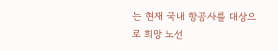는 현재 국내 항공사를 대상으로 희망 노선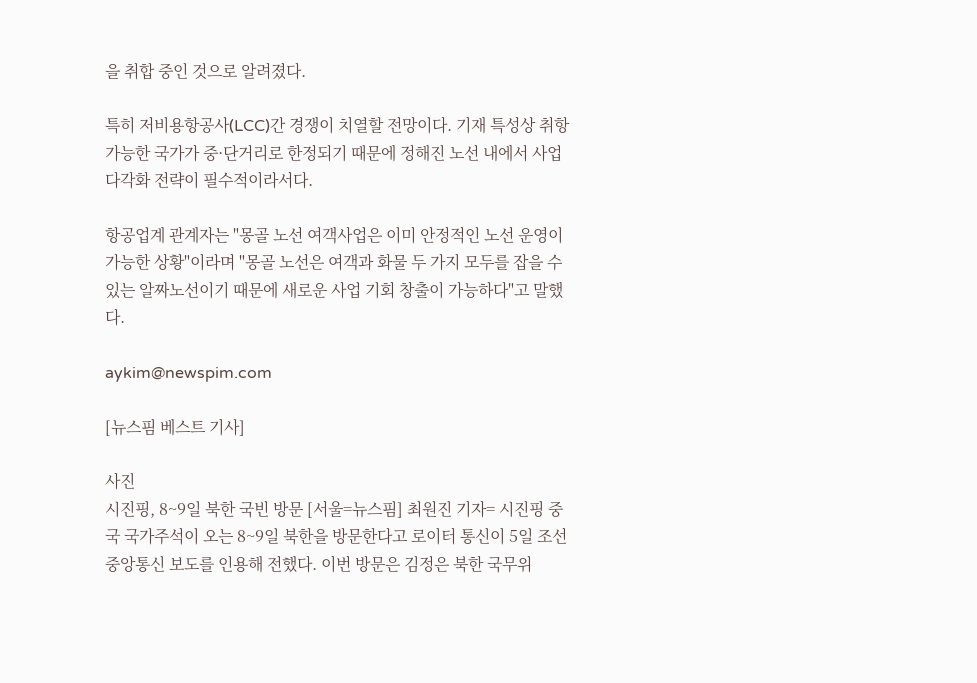을 취합 중인 것으로 알려졌다.

특히 저비용항공사(LCC)간 경쟁이 치열할 전망이다. 기재 특성상 취항 가능한 국가가 중·단거리로 한정되기 때문에 정해진 노선 내에서 사업 다각화 전략이 필수적이라서다.

항공업계 관계자는 "몽골 노선 여객사업은 이미 안정적인 노선 운영이 가능한 상황"이라며 "몽골 노선은 여객과 화물 두 가지 모두를 잡을 수 있는 알짜노선이기 때문에 새로운 사업 기회 창출이 가능하다"고 말했다.

aykim@newspim.com

[뉴스핌 베스트 기사]

사진
시진핑, 8~9일 북한 국빈 방문 [서울=뉴스핌] 최원진 기자= 시진핑 중국 국가주석이 오는 8~9일 북한을 방문한다고 로이터 통신이 5일 조선중앙통신 보도를 인용해 전했다. 이번 방문은 김정은 북한 국무위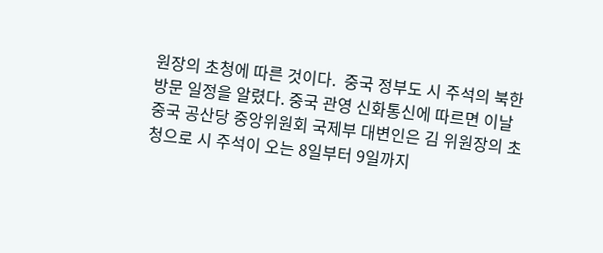원장의 초청에 따른 것이다.  중국 정부도 시 주석의 북한 방문 일정을 알렸다. 중국 관영 신화통신에 따르면 이날 중국 공산당 중앙위원회 국제부 대변인은 김 위원장의 초청으로 시 주석이 오는 8일부터 9일까지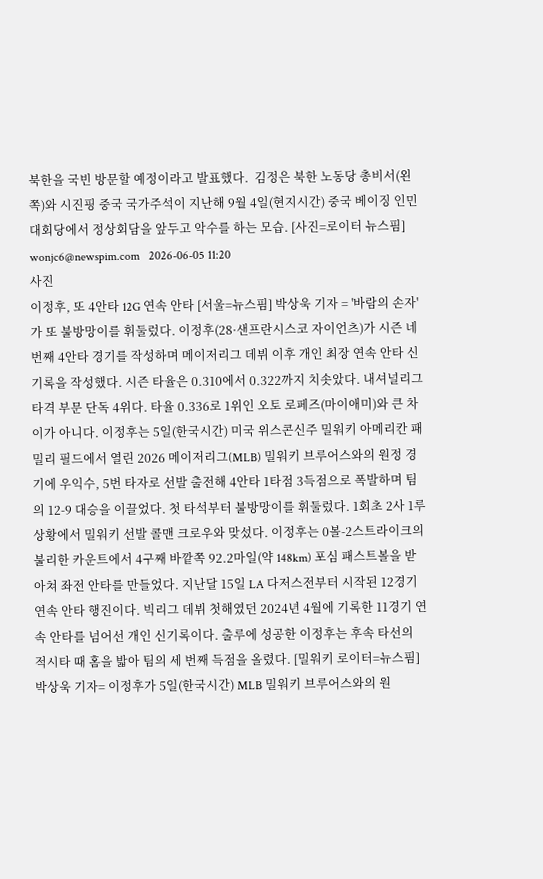북한을 국빈 방문할 예정이라고 발표했다.  김정은 북한 노동당 총비서(왼쪽)와 시진핑 중국 국가주석이 지난해 9월 4일(현지시간) 중국 베이징 인민대회당에서 정상회담을 앞두고 악수를 하는 모습. [사진=로이터 뉴스핌] wonjc6@newspim.com   2026-06-05 11:20
사진
이정후, 또 4안타 12G 연속 안타 [서울=뉴스핌] 박상욱 기자 = '바람의 손자'가 또 불방망이를 휘둘렀다. 이정후(28·샌프란시스코 자이언츠)가 시즌 네 번째 4안타 경기를 작성하며 메이저리그 데뷔 이후 개인 최장 연속 안타 신기록을 작성했다. 시즌 타율은 0.310에서 0.322까지 치솟았다. 내셔널리그 타격 부문 단독 4위다. 타율 0.336로 1위인 오토 로페즈(마이애미)와 큰 차이가 아니다. 이정후는 5일(한국시간) 미국 위스콘신주 밀워키 아메리칸 패밀리 필드에서 열린 2026 메이저리그(MLB) 밀워키 브루어스와의 원정 경기에 우익수, 5번 타자로 선발 출전해 4안타 1타점 3득점으로 폭발하며 팀의 12-9 대승을 이끌었다. 첫 타석부터 불방망이를 휘둘렀다. 1회초 2사 1루 상황에서 밀워키 선발 콜맨 크로우와 맞섰다. 이정후는 0볼-2스트라이크의 불리한 카운트에서 4구째 바깥쪽 92.2마일(약 148km) 포심 패스트볼을 받아쳐 좌전 안타를 만들었다. 지난달 15일 LA 다저스전부터 시작된 12경기 연속 안타 행진이다. 빅리그 데뷔 첫해였던 2024년 4월에 기록한 11경기 연속 안타를 넘어선 개인 신기록이다. 출루에 성공한 이정후는 후속 타선의 적시타 때 홈을 밟아 팀의 세 번째 득점을 올렸다. [밀워키 로이터=뉴스핌] 박상욱 기자= 이정후가 5일(한국시간) MLB 밀워키 브루어스와의 원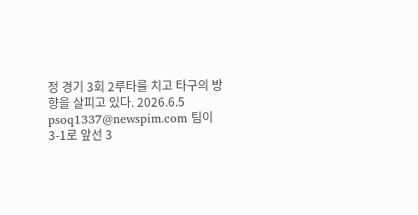정 경기 3회 2루타를 치고 타구의 방향을 살피고 있다. 2026.6.5 psoq1337@newspim.com 팀이 3-1로 앞선 3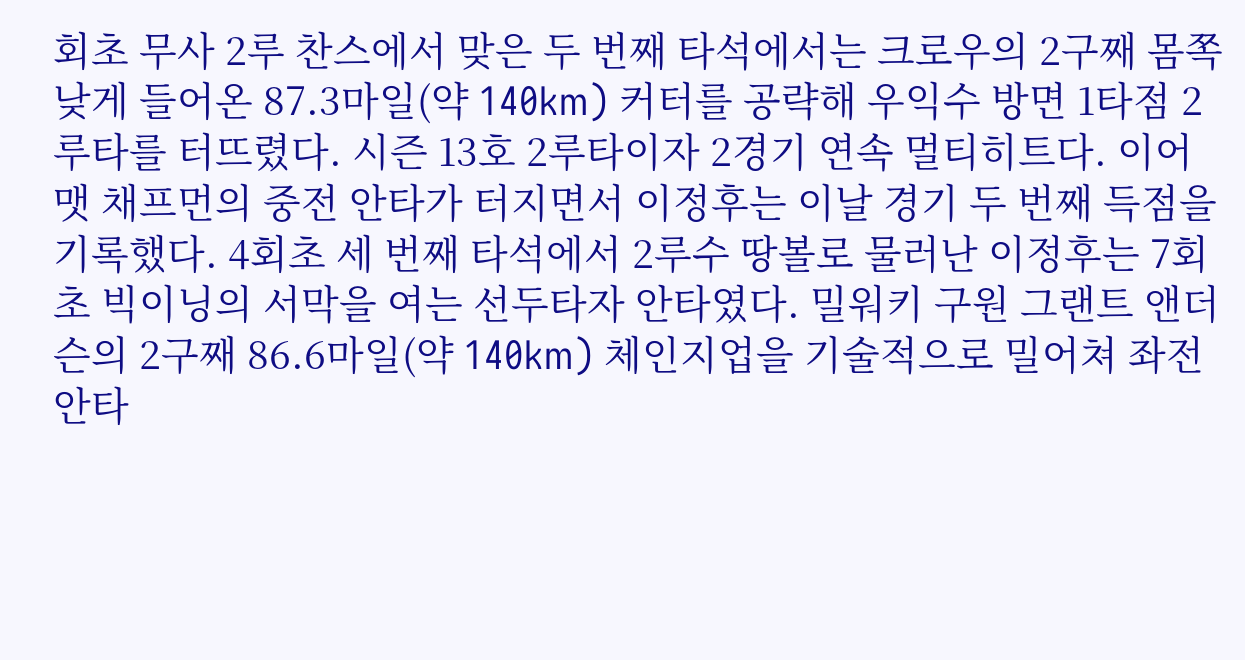회초 무사 2루 찬스에서 맞은 두 번째 타석에서는 크로우의 2구째 몸쪽 낮게 들어온 87.3마일(약 140km) 커터를 공략해 우익수 방면 1타점 2루타를 터뜨렸다. 시즌 13호 2루타이자 2경기 연속 멀티히트다. 이어 맷 채프먼의 중전 안타가 터지면서 이정후는 이날 경기 두 번째 득점을 기록했다. 4회초 세 번째 타석에서 2루수 땅볼로 물러난 이정후는 7회초 빅이닝의 서막을 여는 선두타자 안타였다. 밀워키 구원 그랜트 앤더슨의 2구째 86.6마일(약 140km) 체인지업을 기술적으로 밀어쳐 좌전 안타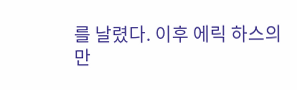를 날렸다. 이후 에릭 하스의 만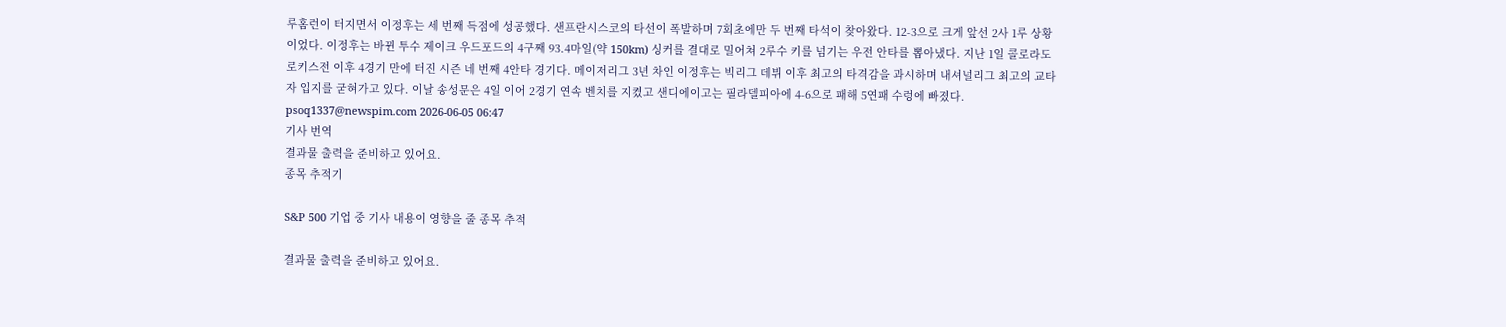루홈런이 터지면서 이정후는 세 번째 득점에 성공했다. 샌프란시스코의 타선이 폭발하며 7회초에만 두 번째 타석이 찾아왔다. 12-3으로 크게 앞선 2사 1루 상황이었다. 이정후는 바뀐 투수 제이크 우드포드의 4구째 93.4마일(약 150km) 싱커를 결대로 밀어쳐 2루수 키를 넘기는 우전 안타를 뽑아냈다. 지난 1일 콜로라도 로키스전 이후 4경기 만에 터진 시즌 네 번째 4안타 경기다. 메이저리그 3년 차인 이정후는 빅리그 데뷔 이후 최고의 타격감을 과시하며 내셔널리그 최고의 교타자 입지를 굳혀가고 있다. 이날 송성문은 4일 이어 2경기 연속 벤치를 지켰고 샌디에이고는 필라델피아에 4-6으로 패해 5연패 수렁에 빠졌다. psoq1337@newspim.com 2026-06-05 06:47
기사 번역
결과물 출력을 준비하고 있어요.
종목 추적기

S&P 500 기업 중 기사 내용이 영향을 줄 종목 추적

결과물 출력을 준비하고 있어요.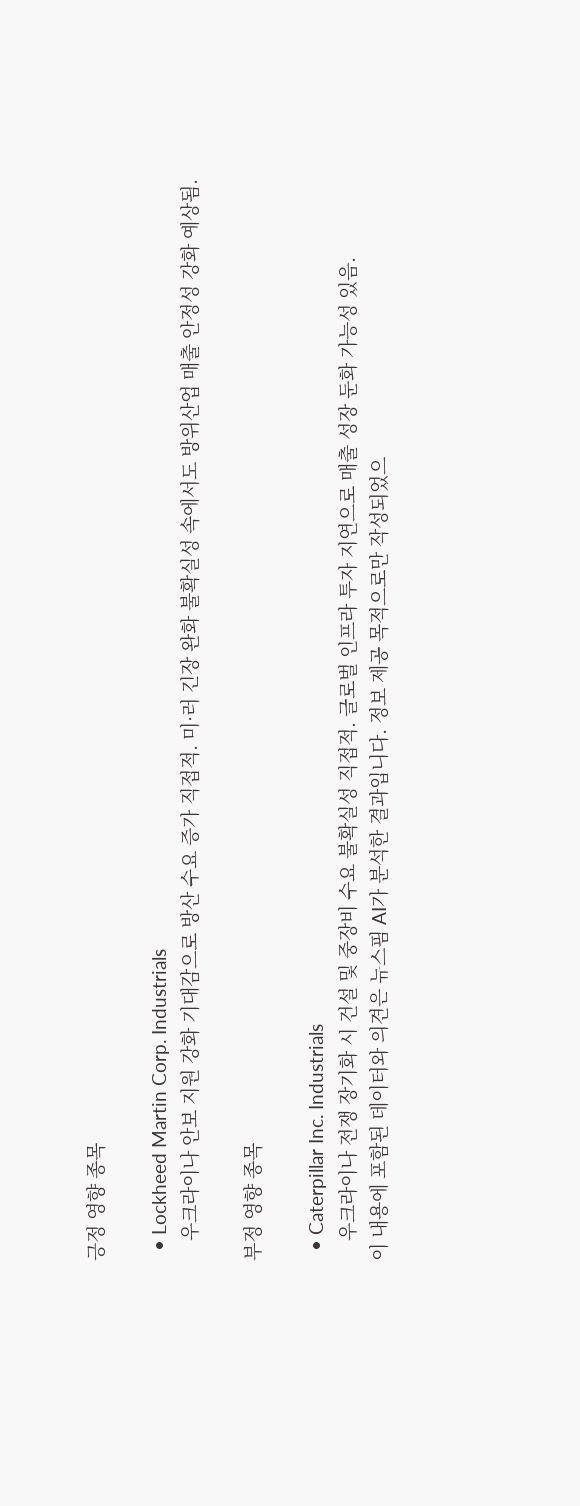긍정 영향 종목

  • Lockheed Martin Corp. Industrials
    우크라이나 안보 지원 강화 기대감으로 방산 수요 증가 직접적. 미·러 긴장 완화 불확실성 속에서도 방위산업 매출 안정성 강화 예상됨.

부정 영향 종목

  • Caterpillar Inc. Industrials
    우크라이나 전쟁 장기화 시 건설 및 중장비 수요 불확실성 직접적. 글로벌 인프라 투자 지연으로 매출 성장 둔화 가능성 있음.
이 내용에 포함된 데이터와 의견은 뉴스핌 AI가 분석한 결과입니다. 정보 제공 목적으로만 작성되었으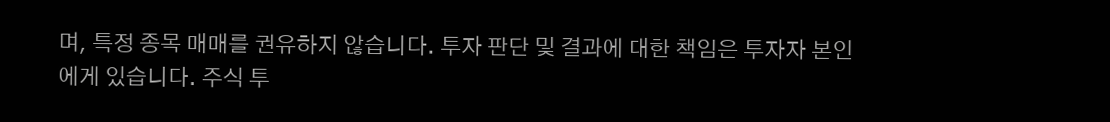며, 특정 종목 매매를 권유하지 않습니다. 투자 판단 및 결과에 대한 책임은 투자자 본인에게 있습니다. 주식 투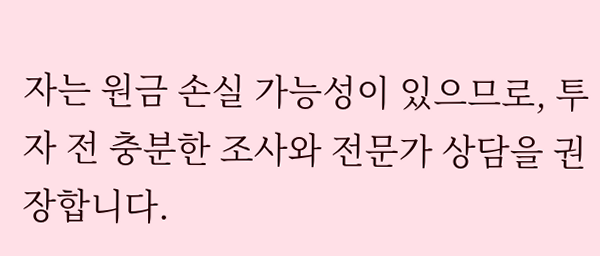자는 원금 손실 가능성이 있으므로, 투자 전 충분한 조사와 전문가 상담을 권장합니다.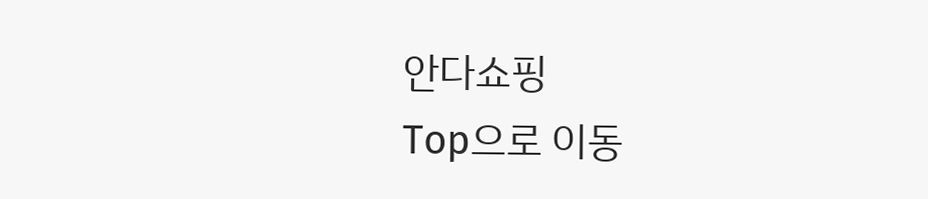안다쇼핑
Top으로 이동